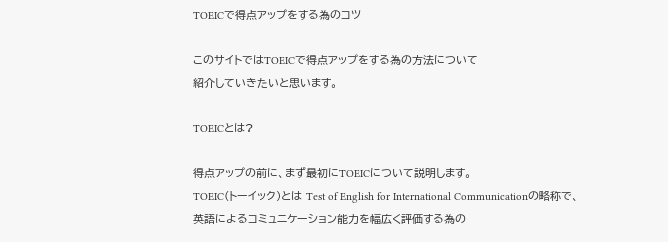TOEICで得点アップをする為のコツ

このサイトではTOEICで得点アップをする為の方法について
紹介していきたいと思います。

TOEICとは?

得点アップの前に、まず最初にTOEICについて説明します。
TOEIC(トーイック)とは Test of English for International Communicationの略称で、
英語によるコミュニケーション能力を幅広く評価する為の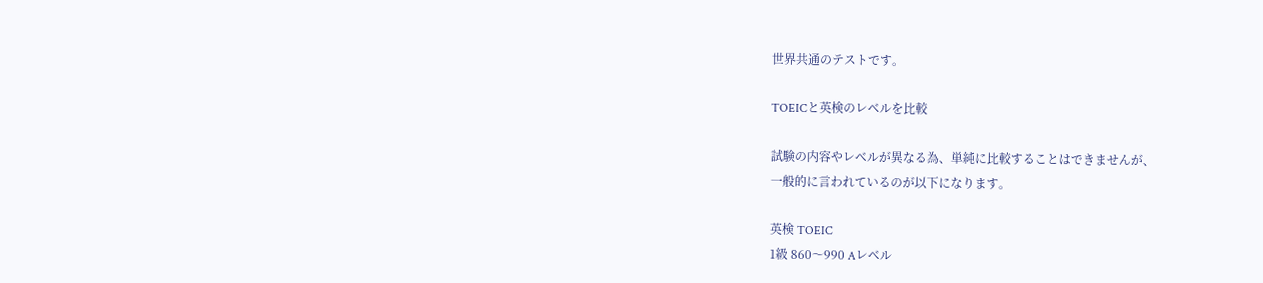世界共通のテストです。

TOEICと英検のレベルを比較

試験の内容やレベルが異なる為、単純に比較することはできませんが、
一般的に言われているのが以下になります。

英検 TOEIC
1級 860〜990 Aレベル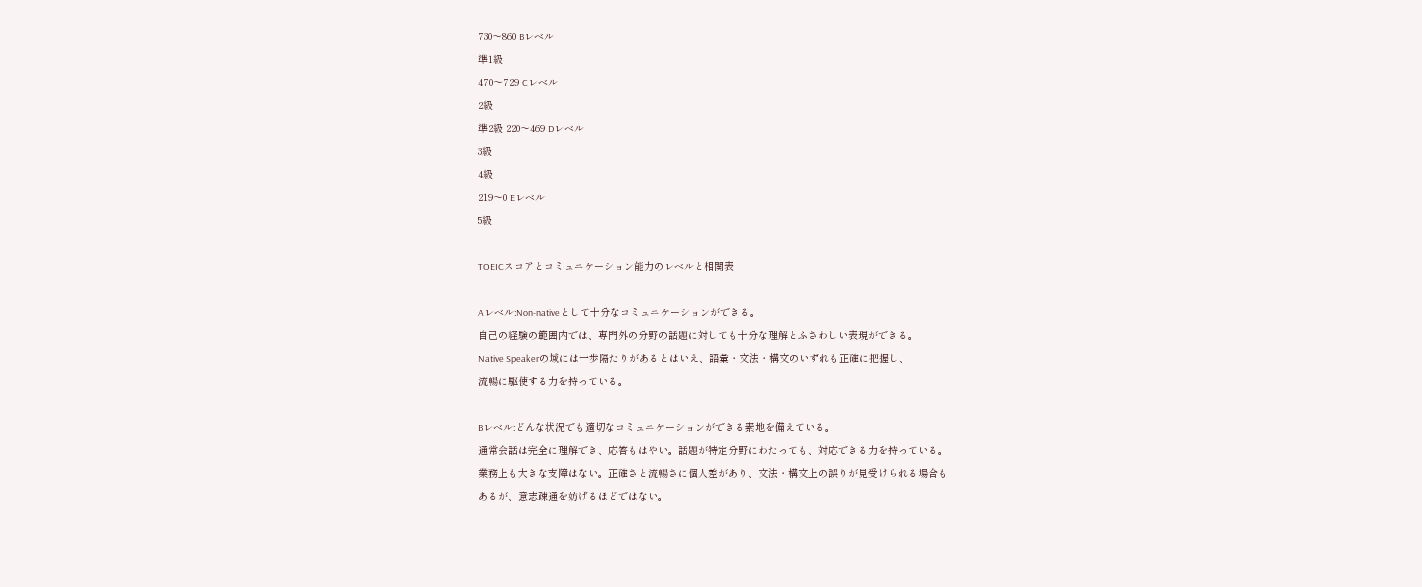730〜860 Bレベル
準1級
470〜729 Cレベル
2級
準2級 220〜469 Dレベル
3級
4級
219〜0 Eレベル
5級

TOEICスコアとコミュニケーション能力のレベルと相関表

Aレベル:Non-nativeとして十分なコミュニケーションができる。
自己の経験の範囲内では、専門外の分野の話題に対しても十分な理解とふさわしい表現ができる。
Native Speakerの域には一歩隔たりがあるとはいえ、語彙・文法・構文のいずれも正確に把握し、
流暢に駆使する力を持っている。

Bレベル:どんな状況でも適切なコミュニケーションができる素地を備えている。
通常会話は完全に理解でき、応答もはやい。話題が特定分野にわたっても、対応できる力を持っている。
業務上も大きな支障はない。正確さと流暢さに個人差があり、文法・構文上の誤りが見受けられる場合も
あるが、意志疎通を妨げるほどではない。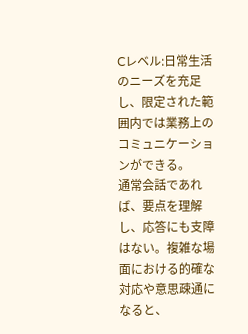Cレベル:日常生活のニーズを充足し、限定された範囲内では業務上のコミュニケーションができる。
通常会話であれば、要点を理解し、応答にも支障はない。複雑な場面における的確な対応や意思疎通になると、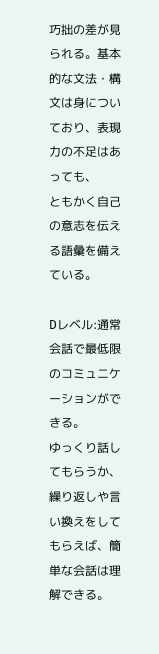巧拙の差が見られる。基本的な文法・構文は身についており、表現力の不足はあっても、
ともかく自己の意志を伝える語彙を備えている。

Dレベル:通常会話で最低限のコミュニケーションができる。
ゆっくり話してもらうか、繰り返しや言い換えをしてもらえば、簡単な会話は理解できる。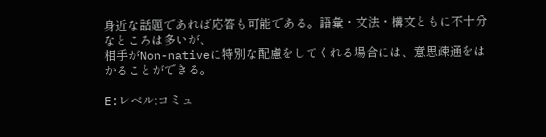身近な話題であれば応答も可能である。語彙・文法・構文ともに不十分なところは多いが、
相手がNon-nativeに特別な配慮をしてくれる場合には、意思疎通をはかることができる。

E:レベル:コミュ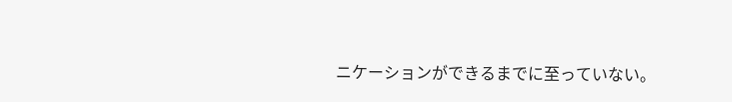ニケーションができるまでに至っていない。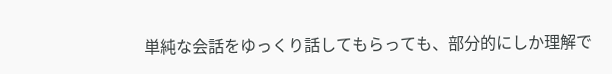単純な会話をゆっくり話してもらっても、部分的にしか理解で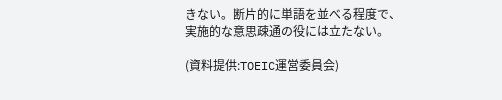きない。断片的に単語を並べる程度で、
実施的な意思疎通の役には立たない。

(資料提供:TOEIC運営委員会)